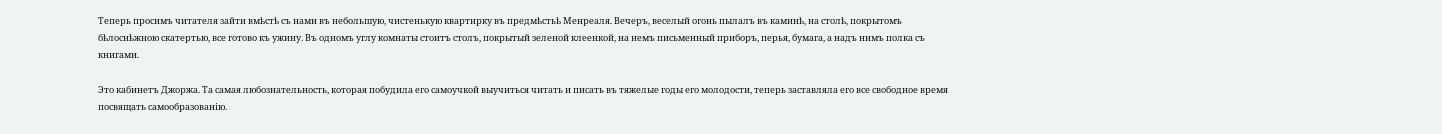Теперь просимъ читателя зайти вмѣстѣ съ нами въ небольшую, чистенькую квартирку въ предмѣстьѣ Менреаля. Вечеръ, веселый огонь пылалъ въ каминѣ, на столѣ, покрытомъ бѣлоснѣжною скатертью, все готово къ ужину. Въ одномъ углу комнаты стоитъ столъ, покрытый зеленой клеенкой, на немъ письменный приборъ, перья, бумага, а надъ нимъ полка съ книгами.

Это кабинетъ Джоржа. Та самая любознательность, которая побудила его самоучкой выучиться читать и писать въ тяжелые годы его молодости, теперь заставляла его все свободное время посвящать самообразованію.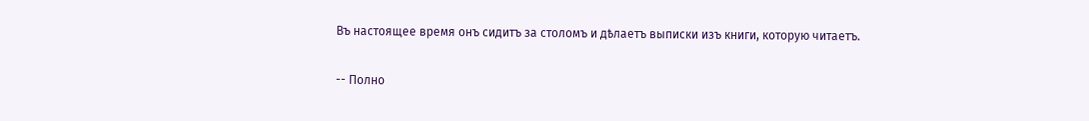Въ настоящее время онъ сидитъ за столомъ и дѣлаетъ выписки изъ книги, которую читаетъ.

-- Полно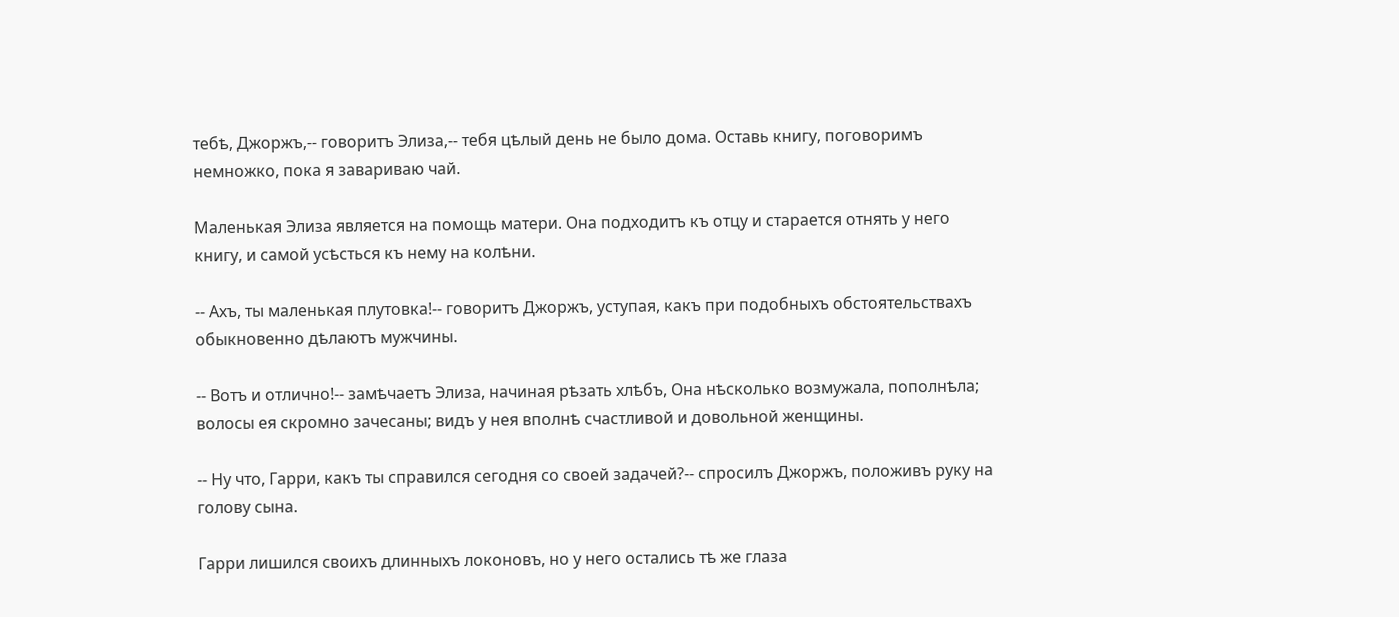тебѣ, Джоржъ,-- говоритъ Элиза,-- тебя цѣлый день не было дома. Оставь книгу, поговоримъ немножко, пока я завариваю чай.

Маленькая Элиза является на помощь матери. Она подходитъ къ отцу и старается отнять у него книгу, и самой усѣсться къ нему на колѣни.

-- Ахъ, ты маленькая плутовка!-- говоритъ Джоржъ, уступая, какъ при подобныхъ обстоятельствахъ обыкновенно дѣлаютъ мужчины.

-- Вотъ и отлично!-- замѣчаетъ Элиза, начиная рѣзать хлѣбъ, Она нѣсколько возмужала, пополнѣла; волосы ея скромно зачесаны; видъ у нея вполнѣ счастливой и довольной женщины.

-- Ну что, Гарри, какъ ты справился сегодня со своей задачей?-- спросилъ Джоржъ, положивъ руку на голову сына.

Гарри лишился своихъ длинныхъ локоновъ, но у него остались тѣ же глаза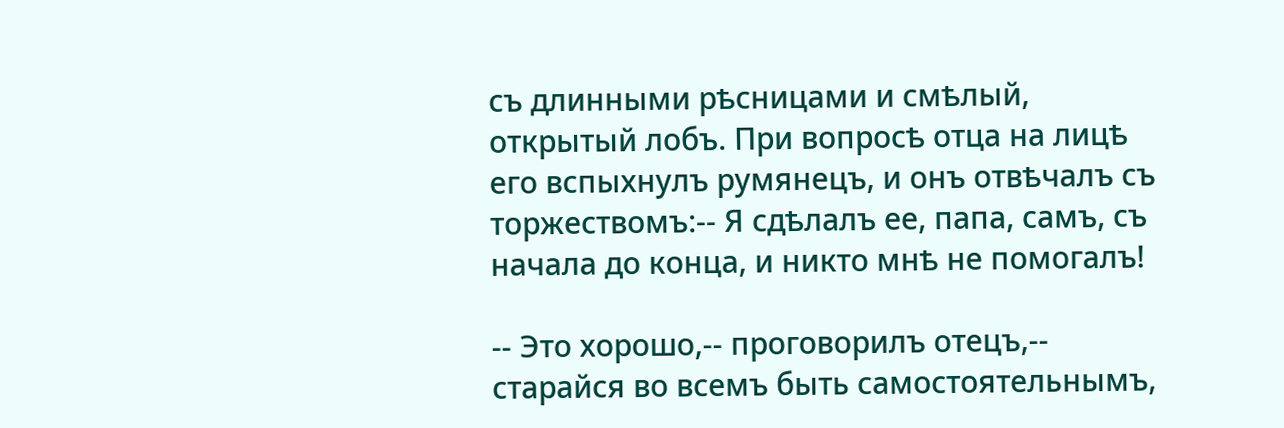съ длинными рѣсницами и смѣлый, открытый лобъ. При вопросѣ отца на лицѣ его вспыхнулъ румянецъ, и онъ отвѣчалъ съ торжествомъ:-- Я сдѣлалъ ее, папа, самъ, съ начала до конца, и никто мнѣ не помогалъ!

-- Это хорошо,-- проговорилъ отецъ,-- старайся во всемъ быть самостоятельнымъ,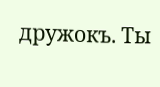дружокъ. Ты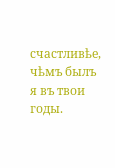счастливѣе, чѣмъ былъ я въ твои годы.